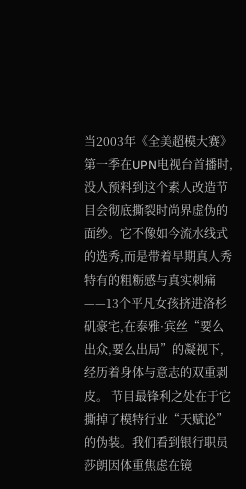当2003年《全美超模大赛》第一季在UPN电视台首播时,没人预料到这个素人改造节目会彻底撕裂时尚界虚伪的面纱。它不像如今流水线式的选秀,而是带着早期真人秀特有的粗粝感与真实刺痛——13个平凡女孩挤进洛杉矶豪宅,在泰雅·宾丝“要么出众,要么出局”的凝视下,经历着身体与意志的双重剥皮。 节目最锋利之处在于它撕掉了模特行业“天赋论”的伪装。我们看到银行职员莎朗因体重焦虑在镜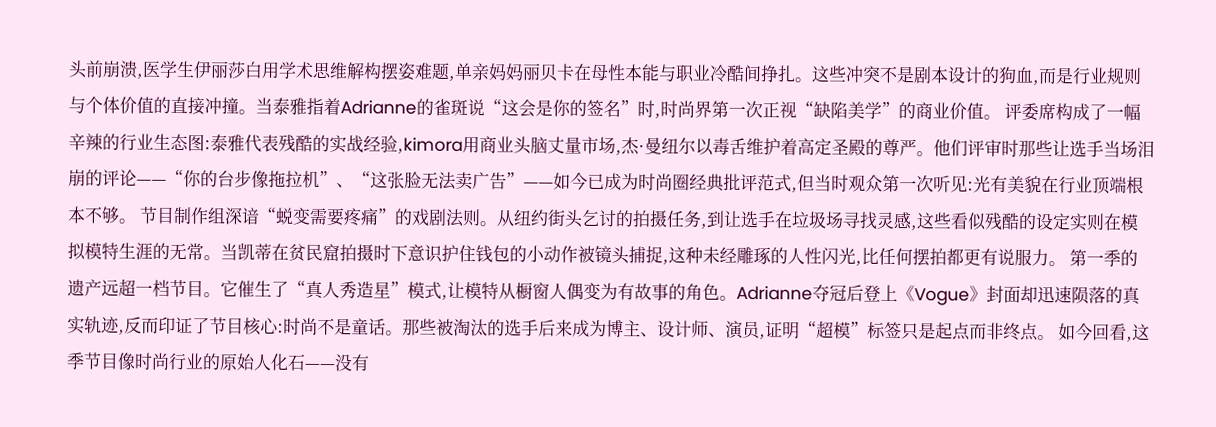头前崩溃,医学生伊丽莎白用学术思维解构摆姿难题,单亲妈妈丽贝卡在母性本能与职业冷酷间挣扎。这些冲突不是剧本设计的狗血,而是行业规则与个体价值的直接冲撞。当泰雅指着Adrianne的雀斑说“这会是你的签名”时,时尚界第一次正视“缺陷美学”的商业价值。 评委席构成了一幅辛辣的行业生态图:泰雅代表残酷的实战经验,kimora用商业头脑丈量市场,杰·曼纽尔以毒舌维护着高定圣殿的尊严。他们评审时那些让选手当场泪崩的评论——“你的台步像拖拉机”、“这张脸无法卖广告”——如今已成为时尚圈经典批评范式,但当时观众第一次听见:光有美貌在行业顶端根本不够。 节目制作组深谙“蜕变需要疼痛”的戏剧法则。从纽约街头乞讨的拍摄任务,到让选手在垃圾场寻找灵感,这些看似残酷的设定实则在模拟模特生涯的无常。当凯蒂在贫民窟拍摄时下意识护住钱包的小动作被镜头捕捉,这种未经雕琢的人性闪光,比任何摆拍都更有说服力。 第一季的遗产远超一档节目。它催生了“真人秀造星”模式,让模特从橱窗人偶变为有故事的角色。Adrianne夺冠后登上《Vogue》封面却迅速陨落的真实轨迹,反而印证了节目核心:时尚不是童话。那些被淘汰的选手后来成为博主、设计师、演员,证明“超模”标签只是起点而非终点。 如今回看,这季节目像时尚行业的原始人化石——没有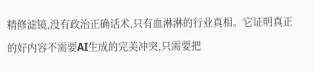精修滤镜,没有政治正确话术,只有血淋淋的行业真相。它证明真正的好内容不需要AI生成的完美冲突,只需要把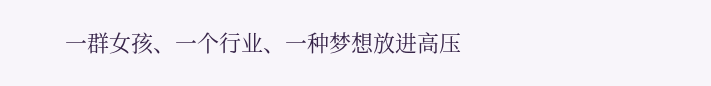一群女孩、一个行业、一种梦想放进高压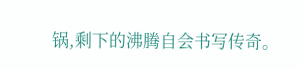锅,剩下的沸腾自会书写传奇。